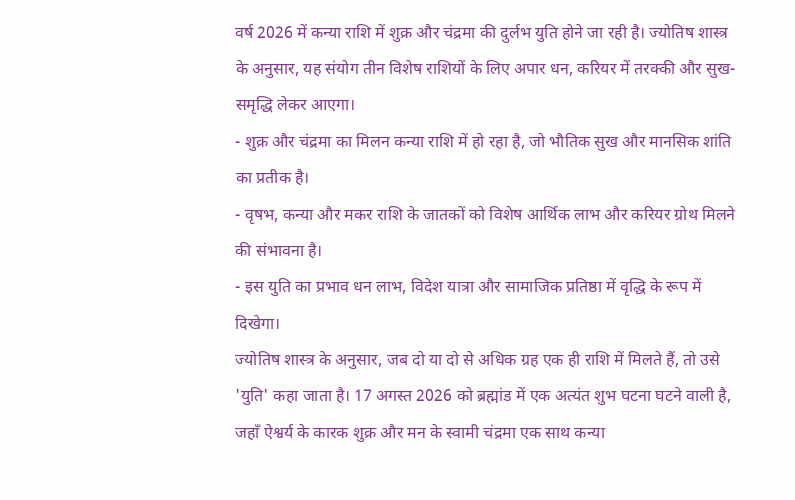वर्ष 2026 में कन्या राशि में शुक्र और चंद्रमा की दुर्लभ युति होने जा रही है। ज्योतिष शास्त्र के अनुसार, यह संयोग तीन विशेष राशियों के लिए अपार धन, करियर में तरक्की और सुख-समृद्धि लेकर आएगा।
- शुक्र और चंद्रमा का मिलन कन्या राशि में हो रहा है, जो भौतिक सुख और मानसिक शांति का प्रतीक है।
- वृषभ, कन्या और मकर राशि के जातकों को विशेष आर्थिक लाभ और करियर ग्रोथ मिलने की संभावना है।
- इस युति का प्रभाव धन लाभ, विदेश यात्रा और सामाजिक प्रतिष्ठा में वृद्धि के रूप में दिखेगा।
ज्योतिष शास्त्र के अनुसार, जब दो या दो से अधिक ग्रह एक ही राशि में मिलते हैं, तो उसे 'युति' कहा जाता है। 17 अगस्त 2026 को ब्रह्मांड में एक अत्यंत शुभ घटना घटने वाली है, जहाँ ऐश्वर्य के कारक शुक्र और मन के स्वामी चंद्रमा एक साथ कन्या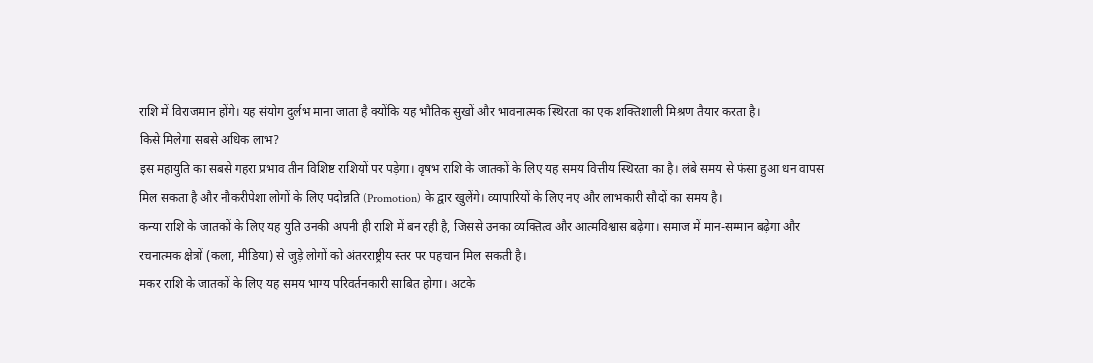राशि में विराजमान होंगे। यह संयोग दुर्लभ माना जाता है क्योंकि यह भौतिक सुखों और भावनात्मक स्थिरता का एक शक्तिशाली मिश्रण तैयार करता है।
किसे मिलेगा सबसे अधिक लाभ?
इस महायुति का सबसे गहरा प्रभाव तीन विशिष्ट राशियों पर पड़ेगा। वृषभ राशि के जातकों के लिए यह समय वित्तीय स्थिरता का है। लंबे समय से फंसा हुआ धन वापस मिल सकता है और नौकरीपेशा लोगों के लिए पदोन्नति (Promotion) के द्वार खुलेंगे। व्यापारियों के लिए नए और लाभकारी सौदों का समय है।
कन्या राशि के जातकों के लिए यह युति उनकी अपनी ही राशि में बन रही है, जिससे उनका व्यक्तित्व और आत्मविश्वास बढ़ेगा। समाज में मान-सम्मान बढ़ेगा और रचनात्मक क्षेत्रों (कला, मीडिया) से जुड़े लोगों को अंतरराष्ट्रीय स्तर पर पहचान मिल सकती है।
मकर राशि के जातकों के लिए यह समय भाग्य परिवर्तनकारी साबित होगा। अटके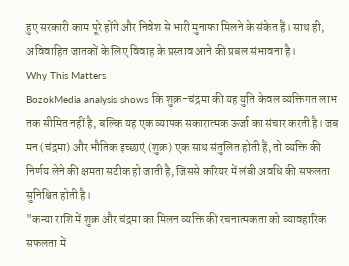हुए सरकारी काम पूरे होंगे और निवेश से भारी मुनाफा मिलने के संकेत हैं। साथ ही, अविवाहित जातकों के लिए विवाह के प्रस्ताव आने की प्रबल संभावना है।
Why This Matters
BozokMedia analysis shows कि शुक्र-चंद्रमा की यह युति केवल व्यक्तिगत लाभ तक सीमित नहीं है, बल्कि यह एक व्यापक सकारात्मक ऊर्जा का संचार करती है। जब मन (चंद्रमा) और भौतिक इच्छाएं (शुक्र) एक साथ संतुलित होती हैं, तो व्यक्ति की निर्णय लेने की क्षमता सटीक हो जाती है, जिससे करियर में लंबी अवधि की सफलता सुनिश्चित होती है।
"कन्या राशि में शुक्र और चंद्रमा का मिलन व्यक्ति की रचनात्मकता को व्यावहारिक सफलता में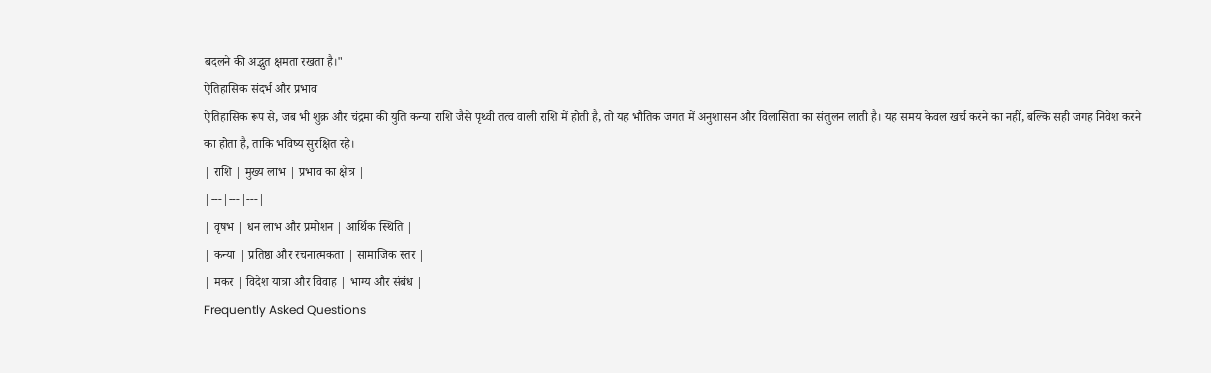बदलने की अद्भुत क्षमता रखता है।"
ऐतिहासिक संदर्भ और प्रभाव
ऐतिहासिक रूप से, जब भी शुक्र और चंद्रमा की युति कन्या राशि जैसे पृथ्वी तत्व वाली राशि में होती है, तो यह भौतिक जगत में अनुशासन और विलासिता का संतुलन लाती है। यह समय केवल खर्च करने का नहीं, बल्कि सही जगह निवेश करने का होता है, ताकि भविष्य सुरक्षित रहे।
| राशि | मुख्य लाभ | प्रभाव का क्षेत्र |
|---|---|---|
| वृषभ | धन लाभ और प्रमोशन | आर्थिक स्थिति |
| कन्या | प्रतिष्ठा और रचनात्मकता | सामाजिक स्तर |
| मकर | विदेश यात्रा और विवाह | भाग्य और संबंध |
Frequently Asked Questions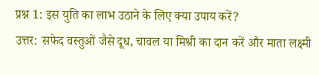प्रश्न 1: इस युति का लाभ उठाने के लिए क्या उपाय करें?
उत्तर: सफेद वस्तुओं जैसे दूध, चावल या मिश्री का दान करें और माता लक्ष्मी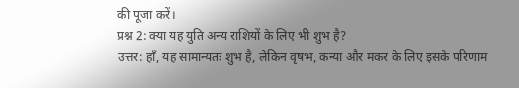की पूजा करें।
प्रश्न 2: क्या यह युति अन्य राशियों के लिए भी शुभ है?
उत्तर: हाँ, यह सामान्यतः शुभ है, लेकिन वृषभ, कन्या और मकर के लिए इसके परिणाम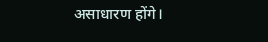असाधारण होंगे।